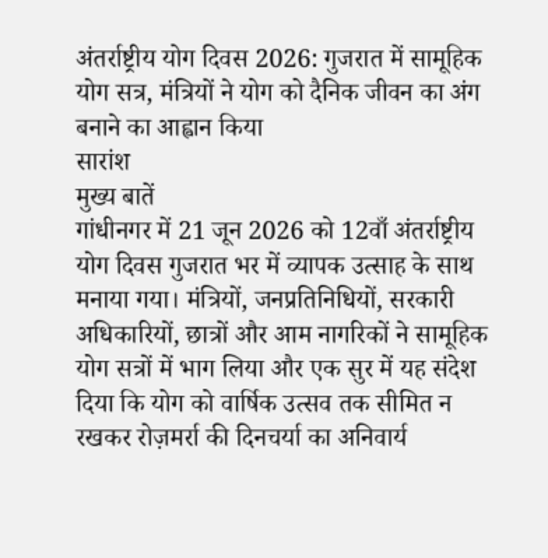अंतर्राष्ट्रीय योग दिवस 2026: गुजरात में सामूहिक योग सत्र, मंत्रियों ने योग को दैनिक जीवन का अंग बनाने का आह्वान किया
सारांश
मुख्य बातें
गांधीनगर में 21 जून 2026 को 12वाँ अंतर्राष्ट्रीय योग दिवस गुजरात भर में व्यापक उत्साह के साथ मनाया गया। मंत्रियों, जनप्रतिनिधियों, सरकारी अधिकारियों, छात्रों और आम नागरिकों ने सामूहिक योग सत्रों में भाग लिया और एक सुर में यह संदेश दिया कि योग को वार्षिक उत्सव तक सीमित न रखकर रोज़मर्रा की दिनचर्या का अनिवार्य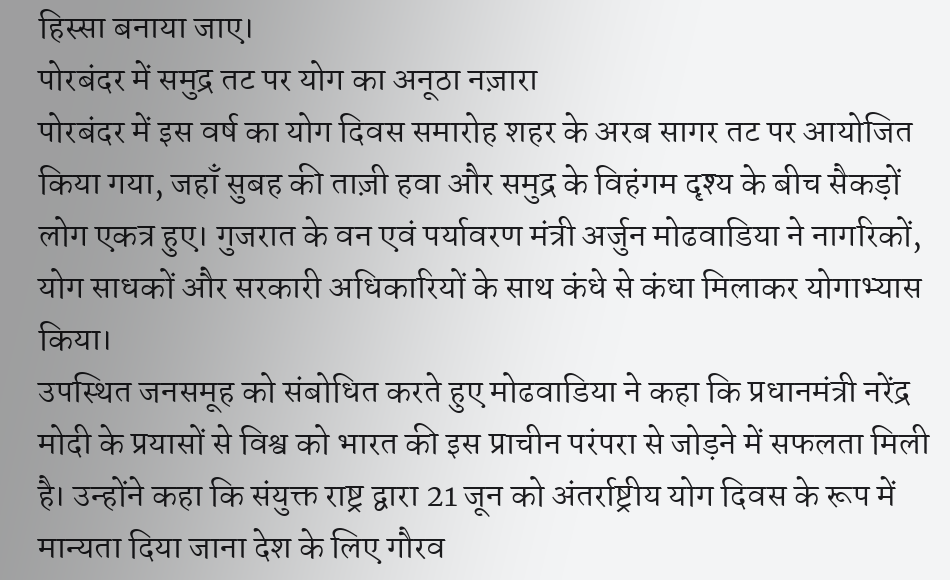हिस्सा बनाया जाए।
पोरबंदर में समुद्र तट पर योग का अनूठा नज़ारा
पोरबंदर में इस वर्ष का योग दिवस समारोह शहर के अरब सागर तट पर आयोजित किया गया, जहाँ सुबह की ताज़ी हवा और समुद्र के विहंगम दृश्य के बीच सैकड़ों लोग एकत्र हुए। गुजरात के वन एवं पर्यावरण मंत्री अर्जुन मोढवाडिया ने नागरिकों, योग साधकों और सरकारी अधिकारियों के साथ कंधे से कंधा मिलाकर योगाभ्यास किया।
उपस्थित जनसमूह को संबोधित करते हुए मोढवाडिया ने कहा कि प्रधानमंत्री नरेंद्र मोदी के प्रयासों से विश्व को भारत की इस प्राचीन परंपरा से जोड़ने में सफलता मिली है। उन्होंने कहा कि संयुक्त राष्ट्र द्वारा 21 जून को अंतर्राष्ट्रीय योग दिवस के रूप में मान्यता दिया जाना देश के लिए गौरव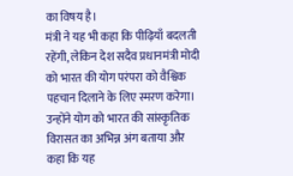का विषय है।
मंत्री ने यह भी कहा कि पीढ़ियाँ बदलती रहेंगी, लेकिन देश सदैव प्रधानमंत्री मोदी को भारत की योग परंपरा को वैश्विक पहचान दिलाने के लिए स्मरण करेगा। उन्होंने योग को भारत की सांस्कृतिक विरासत का अभिन्न अंग बताया और कहा कि यह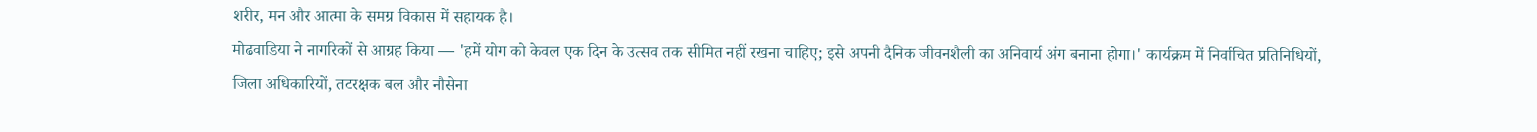शरीर, मन और आत्मा के समग्र विकास में सहायक है।
मोढवाडिया ने नागरिकों से आग्रह किया — 'हमें योग को केवल एक दिन के उत्सव तक सीमित नहीं रखना चाहिए; इसे अपनी दैनिक जीवनशैली का अनिवार्य अंग बनाना होगा।' कार्यक्रम में निर्वाचित प्रतिनिधियों, जिला अधिकारियों, तटरक्षक बल और नौसेना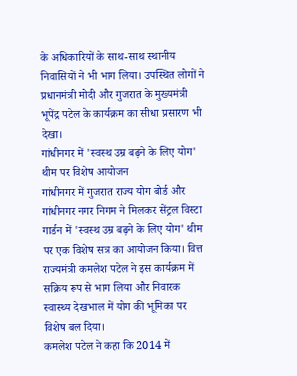के अधिकारियों के साथ-साथ स्थानीय निवासियों ने भी भाग लिया। उपस्थित लोगों ने प्रधानमंत्री मोदी और गुजरात के मुख्यमंत्री भूपेंद्र पटेल के कार्यक्रम का सीधा प्रसारण भी देखा।
गांधीनगर में 'स्वस्थ उम्र बढ़ने के लिए योग' थीम पर विशेष आयोजन
गांधीनगर में गुजरात राज्य योग बोर्ड और गांधीनगर नगर निगम ने मिलकर सेंट्रल विस्टा गार्डन में 'स्वस्थ उम्र बढ़ने के लिए योग' थीम पर एक विशेष सत्र का आयोजन किया। वित्त राज्यमंत्री कमलेश पटेल ने इस कार्यक्रम में सक्रिय रूप से भाग लिया और निवारक स्वास्थ्य देखभाल में योग की भूमिका पर विशेष बल दिया।
कमलेश पटेल ने कहा कि 2014 में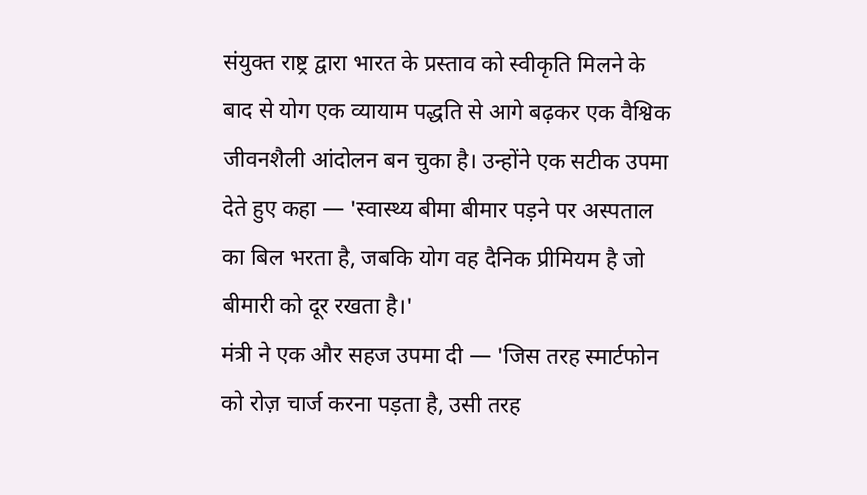संयुक्त राष्ट्र द्वारा भारत के प्रस्ताव को स्वीकृति मिलने के बाद से योग एक व्यायाम पद्धति से आगे बढ़कर एक वैश्विक जीवनशैली आंदोलन बन चुका है। उन्होंने एक सटीक उपमा देते हुए कहा — 'स्वास्थ्य बीमा बीमार पड़ने पर अस्पताल का बिल भरता है, जबकि योग वह दैनिक प्रीमियम है जो बीमारी को दूर रखता है।'
मंत्री ने एक और सहज उपमा दी — 'जिस तरह स्मार्टफोन को रोज़ चार्ज करना पड़ता है, उसी तरह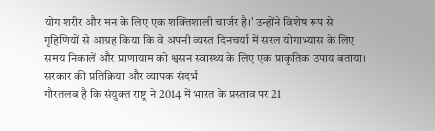योग शरीर और मन के लिए एक शक्तिशाली चार्जर है।' उन्होंने विशेष रूप से गृहिणियों से आग्रह किया कि वे अपनी व्यस्त दिनचर्या में सरल योगाभ्यास के लिए समय निकालें और प्राणायाम को श्वसन स्वास्थ्य के लिए एक प्राकृतिक उपाय बताया।
सरकार की प्रतिक्रिया और व्यापक संदर्भ
गौरतलब है कि संयुक्त राष्ट्र ने 2014 में भारत के प्रस्ताव पर 21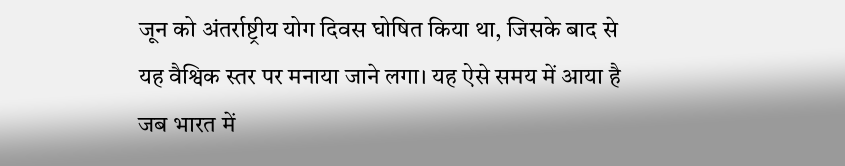जून को अंतर्राष्ट्रीय योग दिवस घोषित किया था, जिसके बाद से यह वैश्विक स्तर पर मनाया जाने लगा। यह ऐसे समय में आया है जब भारत में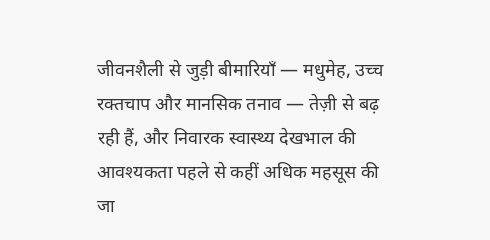जीवनशैली से जुड़ी बीमारियाँ — मधुमेह, उच्च रक्तचाप और मानसिक तनाव — तेज़ी से बढ़ रही हैं, और निवारक स्वास्थ्य देखभाल की आवश्यकता पहले से कहीं अधिक महसूस की जा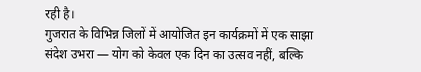रही है।
गुजरात के विभिन्न जिलों में आयोजित इन कार्यक्रमों में एक साझा संदेश उभरा — योग को केवल एक दिन का उत्सव नहीं, बल्कि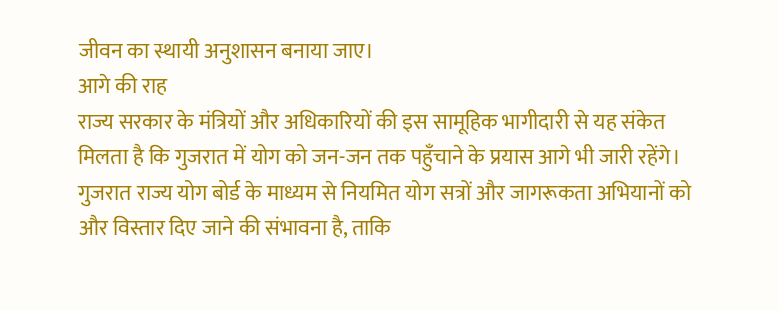जीवन का स्थायी अनुशासन बनाया जाए।
आगे की राह
राज्य सरकार के मंत्रियों और अधिकारियों की इस सामूहिक भागीदारी से यह संकेत मिलता है कि गुजरात में योग को जन-जन तक पहुँचाने के प्रयास आगे भी जारी रहेंगे। गुजरात राज्य योग बोर्ड के माध्यम से नियमित योग सत्रों और जागरूकता अभियानों को और विस्तार दिए जाने की संभावना है, ताकि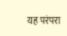यह परंपरा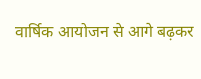वार्षिक आयोजन से आगे बढ़कर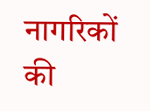नागरिकों की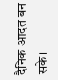दैनिक आदत बन सके।